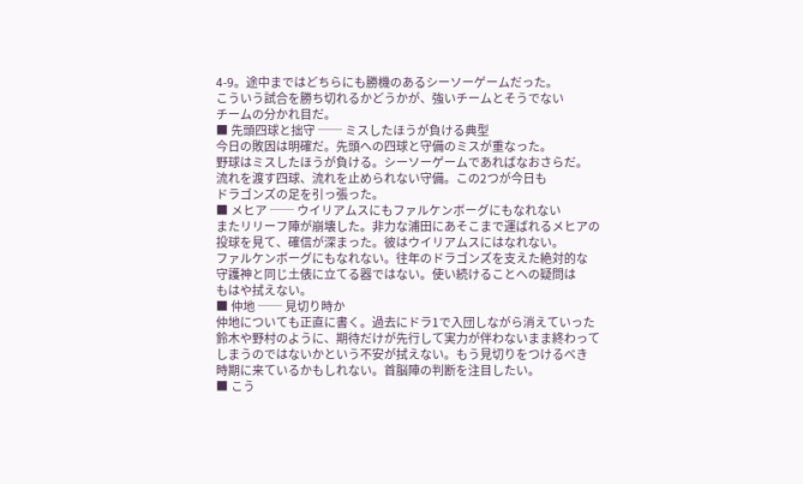4-9。途中まではどちらにも勝機のあるシーソーゲームだった。
こういう試合を勝ち切れるかどうかが、強いチームとそうでない
チームの分かれ目だ。
■ 先頭四球と拙守 ── ミスしたほうが負ける典型
今日の敗因は明確だ。先頭への四球と守備のミスが重なった。
野球はミスしたほうが負ける。シーソーゲームであればなおさらだ。
流れを渡す四球、流れを止められない守備。この2つが今日も
ドラゴンズの足を引っ張った。
■ メヒア ── ウイリアムスにもファルケンボーグにもなれない
またリリーフ陣が崩壊した。非力な浦田にあそこまで運ばれるメヒアの
投球を見て、確信が深まった。彼はウイリアムスにはなれない。
ファルケンボーグにもなれない。往年のドラゴンズを支えた絶対的な
守護神と同じ土俵に立てる器ではない。使い続けることへの疑問は
もはや拭えない。
■ 仲地 ── 見切り時か
仲地についても正直に書く。過去にドラ1で入団しながら消えていった
鈴木や野村のように、期待だけが先行して実力が伴わないまま終わって
しまうのではないかという不安が拭えない。もう見切りをつけるべき
時期に来ているかもしれない。首脳陣の判断を注目したい。
■ こう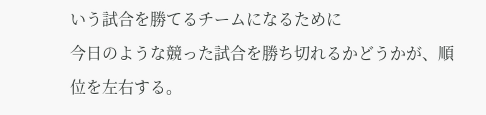いう試合を勝てるチームになるために
今日のような競った試合を勝ち切れるかどうかが、順位を左右する。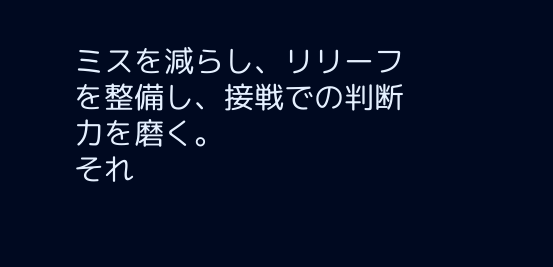ミスを減らし、リリーフを整備し、接戦での判断力を磨く。
それ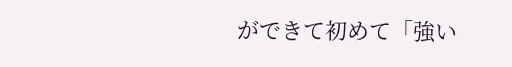ができて初めて「強い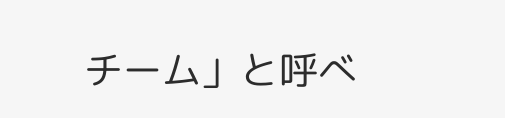チーム」と呼べ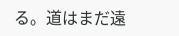る。道はまだ遠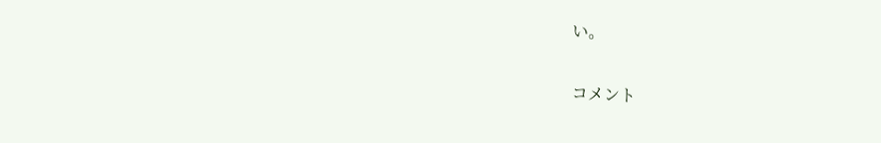い。


コメント